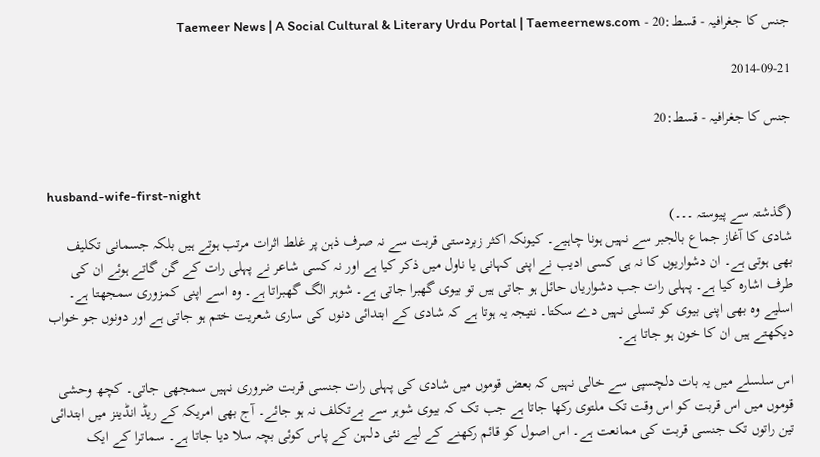جنس کا جغرافیہ - قسط:20 - Taemeer News | A Social Cultural & Literary Urdu Portal | Taemeernews.com

2014-09-21

جنس کا جغرافیہ - قسط:20


husband-wife-first-night
(گذشتہ سے پیوستہ ۔۔۔)
شادی کا آغاز جماع بالجبر سے نہیں ہونا چاہیے۔ کیونکہ اکثر زبردستی قربت سے نہ صرف ذہن پر غلط اثرات مرتب ہوتے ہیں بلکہ جسمانی تکلیف بھی ہوتی ہے۔ ان دشواریوں کا نہ ہی کسی ادیب نے اپنی کہانی یا ناول میں ذکر کیا ہے اور نہ کسی شاعر نے پہلی رات کے گن گاتے ہوئے ان کی طرف اشارہ کیا ہے۔ پہلی رات جب دشواریاں حائل ہو جاتی ہیں تو بیوی گھبرا جاتی ہے۔ شوہر الگ گھبراتا ہے۔ وہ اسے اپنی کمزوری سمجھتا ہے۔ اسلیے وہ بھی اپنی بیوی کو تسلی نہیں دے سکتا۔ نتیجہ یہ ہوتا ہے کہ شادی کے ابتدائی دنوں کی ساری شعریت ختم ہو جاتی ہے اور دونوں جو خواب دیکھتے ہیں ان کا خون ہو جاتا ہے۔

اس سلسلے میں یہ بات دلچسپی سے خالی نہیں کہ بعض قوموں میں شادی کی پہلی رات جنسی قربت ضروری نہیں سمجھی جاتی۔ کچھ وحشی قوموں میں اس قربت کو اس وقت تک ملتوی رکھا جاتا ہے جب تک کہ بیوی شوہر سے بےتکلف نہ ہو جائے۔ آج بھی امریکہ کے ریڈ انڈینز میں ابتدائی تین راتوں تک جنسی قربت کی ممانعت ہے۔ اس اصول کو قائم رکھنے کے لیے نئی دلہن کے پاس کوئی بچہ سلا دیا جاتا ہے۔ سماترا کے ایک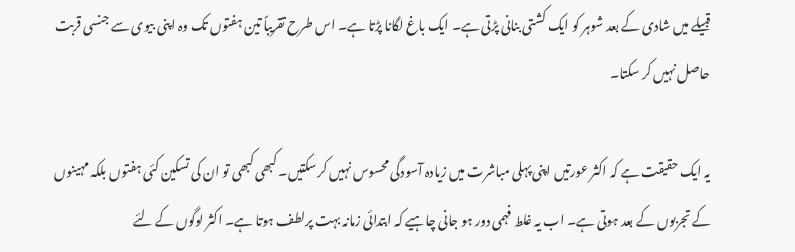قبیلے میں شادی کے بعد شوہر کو ایک کشتی بنانی پڑتی ہے۔ ایک باغ لگانا پڑتا ہے۔ اس طرح تقریباً تین ہفتوں تک وہ اپنی بیوی سے جنسی قربت حاصل نہیں کر سکتا۔

یہ ایک حقیقت ہے کہ اکثر عورتیں اپنی پہلی مباشرت میں زیادہ آسودگی محسوس نہیں کر سکتیں۔ کبھی کبھی تو ان کی تسکین کئی ہفتوں بلکہ مہینوں کے تجربوں کے بعد ہوتی ہے۔ اب یہ غلط فہمی دور ہو جانی چاہیے کہ ابتدائی زمانہ بہت پرلطف ہوتا ہے۔ اکثر لوگوں کے لئے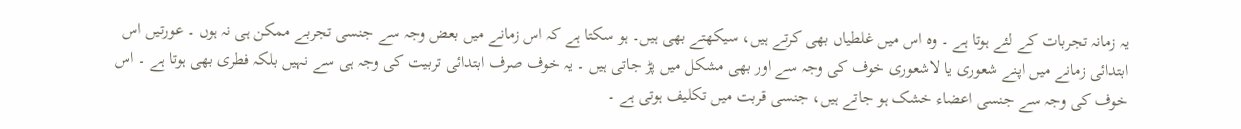یہ زمانہ تجربات کے لئے ہوتا ہے ۔ وہ اس میں غلطیاں بھی کرتے ہیں، سیکھتے بھی ہیں۔ ہو سکتا ہے کہ اس زمانے میں بعض وجہ سے جنسی تجربے ممکن ہی نہ ہوں ۔ عورتیں اس ابتدائی زمانے میں اپنے شعوری یا لاشعوری خوف کی وجہ سے اور بھی مشکل میں پڑ جاتی ہیں ۔ یہ خوف صرف ابتدائی تربیت کی وجہ ہی سے نہیں بلکہ فطری بھی ہوتا ہے ۔ اس خوف کی وجہ سے جنسی اعضاء خشک ہو جاتے ہیں، جنسی قربت میں تکلیف ہوتی ہے ۔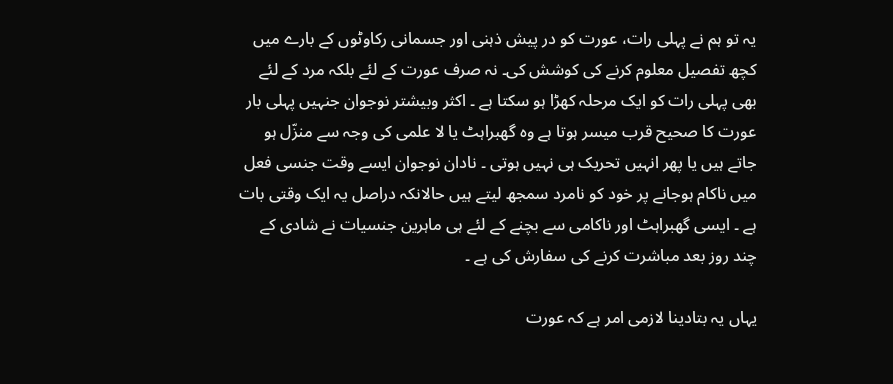یہ تو ہم نے پہلی رات، عورت کو در پیش ذہنی اور جسمانی رکاوٹوں کے بارے میں کچھ تفصیل معلوم کرنے کی کوشش کی۔ نہ صرف عورت کے لئے بلکہ مرد کے لئے بھی پہلی رات کو ایک مرحلہ کھڑا ہو سکتا ہے ۔ اکثر وبیشتر نوجوان جنہیں پہلی بار عورت کا صحیح قرب میسر ہوتا ہے وہ گھبراہٹ یا لا علمی کی وجہ سے منزّل ہو جاتے ہیں یا پھر انہیں تحریک ہی نہیں ہوتی ۔ نادان نوجوان ایسے وقت جنسی فعل میں ناکام ہوجانے پر خود کو نامرد سمجھ لیتے ہیں حالانکہ دراصل یہ ایک وقتی بات ہے ۔ ایسی گھبراہٹ اور ناکامی سے بچنے کے لئے ہی ماہرین جنسیات نے شادی کے چند روز بعد مباشرت کرنے کی سفارش کی ہے ۔

یہاں یہ بتادینا لازمی امر ہے کہ عورت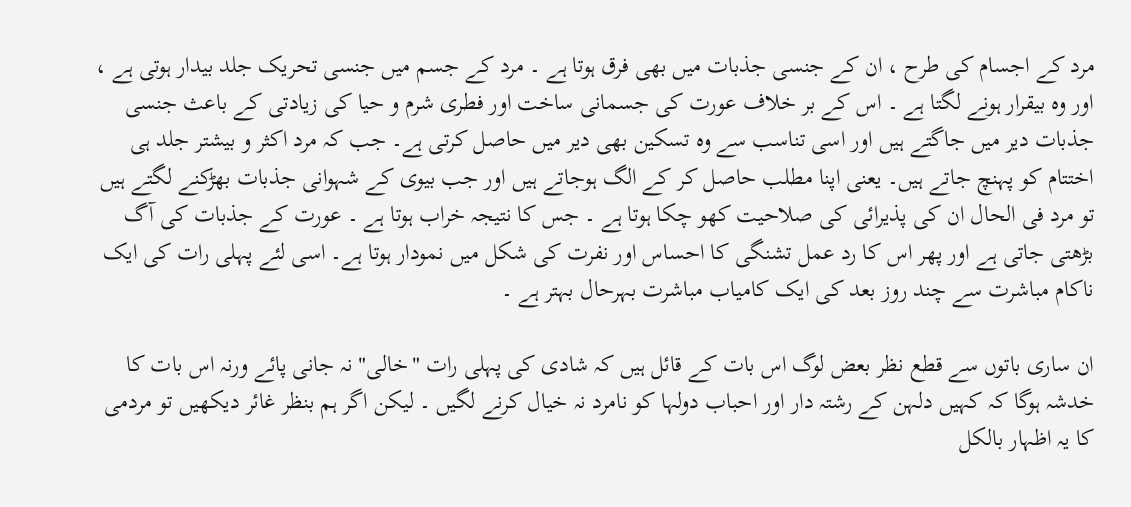مرد کے اجسام کی طرح ، ان کے جنسی جذبات میں بھی فرق ہوتا ہے ۔ مرد کے جسم میں جنسی تحریک جلد بیدار ہوتی ہے ، اور وہ بیقرار ہونے لگتا ہے ۔ اس کے بر خلاف عورت کی جسمانی ساخت اور فطری شرم و حیا کی زیادتی کے باعث جنسی جذبات دیر میں جاگتے ہیں اور اسی تناسب سے وہ تسکین بھی دیر میں حاصل کرتی ہے۔ جب کہ مرد اکثر و بیشتر جلد ہی اختتام کو پہنچ جاتے ہیں۔ یعنی اپنا مطلب حاصل کر کے الگ ہوجاتے ہیں اور جب بیوی کے شہوانی جذبات بھڑکنے لگتے ہیں تو مرد فی الحال ان کی پذیرائی کی صلاحیت کھو چکا ہوتا ہے ۔ جس کا نتیجہ خراب ہوتا ہے ۔ عورت کے جذبات کی آگ بڑھتی جاتی ہے اور پھر اس کا رد عمل تشنگی کا احساس اور نفرت کی شکل میں نمودار ہوتا ہے۔ اسی لئے پہلی رات کی ایک ناکام مباشرت سے چند روز بعد کی ایک کامیاب مباشرت بہرحال بہتر ہے ۔

ان ساری باتوں سے قطع نظر بعض لوگ اس بات کے قائل ہیں کہ شادی کی پہلی رات "خالی" نہ جانی پائے ورنہ اس بات کا خدشہ ہوگا کہ کہیں دلہن کے رشتہ دار اور احباب دولہا کو نامرد نہ خیال کرنے لگیں ۔ لیکن اگر ہم بنظر غائر دیکھیں تو مردمی کا یہ اظہار بالکل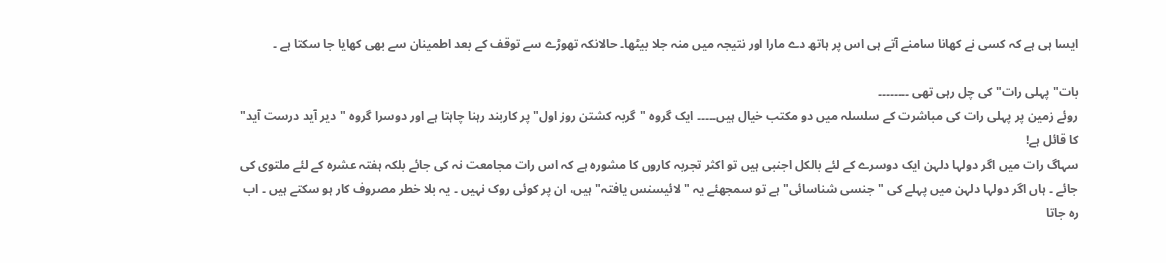ایسا ہی ہے کہ کسی نے کھانا سامنے آتے ہی اس پر ہاتھ دے مارا اور نتیجہ میں منہ جلا بیٹھا۔ حالانکہ تھوڑے سے توقف کے بعد اطمینان سے بھی کھایا جا سکتا ہے ۔

بات"پہلی رات" کی چل رہی تھی ۔۔۔۔۔۔۔۔
روئے زمین پر پہلی رات کی مباشرت کے سلسلہ میں دو مکتب خیال ہیں۔۔۔۔۔ ایک گروہ "گربہ کشتن روز اول" پر کاربند رہنا چاہتا ہے اور دوسرا گروہ "دیر آید درست آید" کا قائل ہے!
سہاگ رات میں اگر دولہا دلہن ایک دوسرے کے لئے بالکل اجنبی ہیں تو اکثر تجربہ کاروں کا مشورہ ہے کہ اس رات مجامعت نہ کی جائے بلکہ ہفتہ عشرہ کے لئے ملتوی کی جائے ۔ ہاں اگر دولہا دلہن میں پہلے کی "جنسی شناسائی" ہے تو سمجھئے یہ "لائیسنس یافتہ" ہیں، ان پر کوئی روک نہیں ۔ یہ بلا خطر مصروف کار ہو سکتے ہیں ۔ اب رہ جاتا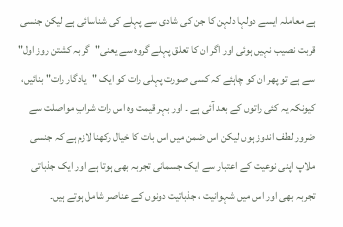ہے معاملہ ایسے دولہا دلہن کا جن کی شادی سے پہلے کی شناسائی ہے لیکن جنسی قربت نصیب نہیں ہوئی اور اگر ان کا تعلق پہلے گروہ سے یعنی"گربہ کشتن روز اول" سے ہے تو پھر ان کو چاہئے کہ کسی صورت پہلی رات کو ایک "یادگار رات" بنائیں، کیونکہ یہ کئی راتوں کے بعد آئی ہے ۔ اور بہر قیمت وہ اس رات شرابِ مواصلت سے ضرور لطف اندوز ہوں لیکن اس ضمن میں اس بات کا خیال رکھنا لازم ہے کہ جنسی ملاپ اپنی نوعیت کے اعتبار سے ایک جسمانی تجربہ بھی ہوتا ہے اور ایک جذباتی تجربہ بھی اور اس میں شہوانیت ، جذباتیت دونوں کے عناصر شامل ہوتے ہیں۔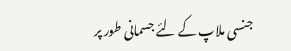جنسی ملاپ کے لئے جسمانی طور پر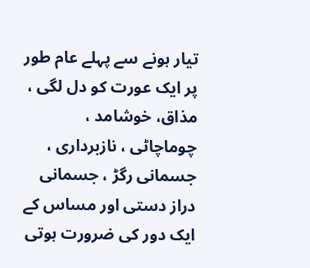تیار ہونے سے پہلے عام طور پر ایک عورت کو دل لگی ، مذاق، خوشامد ، چوماچاٹی ، نازبرداری ، جسمانی رگڑ ، جسمانی دراز دستی اور مساس کے ایک دور کی ضرورت ہوتی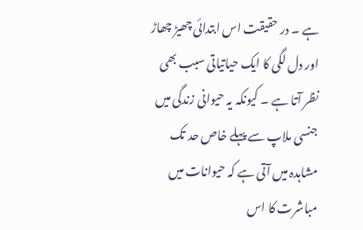ہے ۔ در حقیقت اس ابتدائی چھیڑ چھاڑ اور دل لگی کا ایک حیاتیاتی سبب بھی نظر آتا ہے ۔ کیونکہ یہ حیوانی زندگی میں جنسی ملاپ سے پہلے خاص حد تک مشاہدہ میں آتی ہے کہ حیوانات میں مباشرت کا اس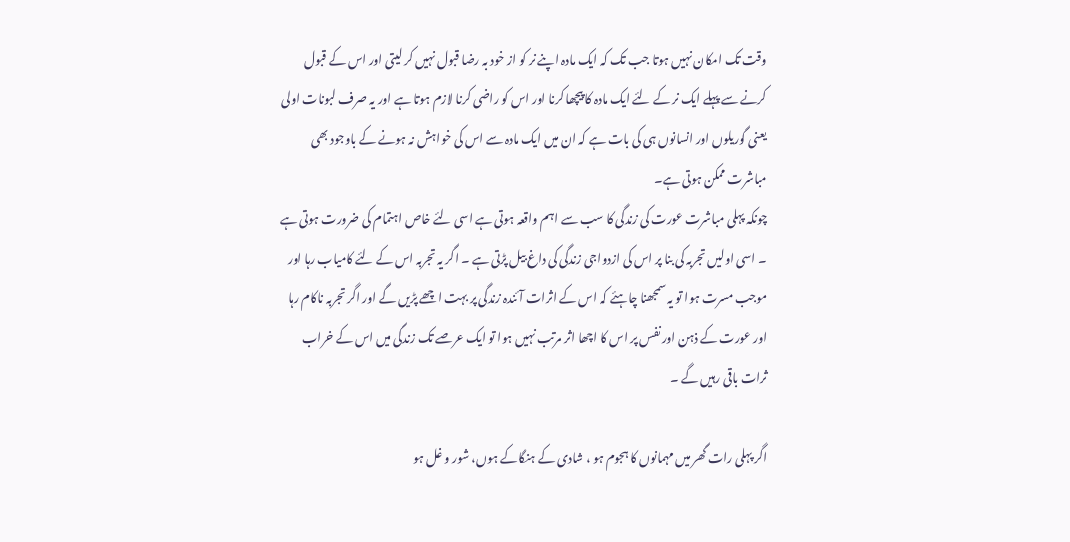وقت تک امکان نہیں ہوتا جب تک کہ ایک مادہ اپنے نر کو از خود بہ رضا قبول نہیں کر لیتی اور اس کے قبول کرنے سے پہلے ایک نر کے لئے ایک مادہ کا پیچھا کرنا اور اس کو راضی کرنا لازم ہوتا ہے اور یہ صرف لبونات اولی یعنی گوریلوں اور انسانوں ہی کی بات ہے کہ ان میں ایک مادہ سے اس کی خواہش نہ ہونے کے باوجود بھی مباشرت ممکن ہوتی ہے۔
چونکہ پہلی مباشرت عورت کی زندگی کا سب سے اہم واقعہ ہوتی ہے اسی لئے خاص اہتمام کی ضرورت ہوتی ہے ۔ اسی اولیں تجربہ کی بنا پر اس کی ازدواجی زندگی کی داغ بیل پڑتی ہے ۔ اگر یہ تجربہ اس کے لئے کامیاب رہا اور موجب مسرت ہوا تو یہ سمجھنا چاہئے کہ اس کے اثرات آئندہ زندگی پر بہت اچھے پڑیں گے اور اگر تجربہ ناکام رہا اور عورت کے ذہن اور نفس پر اس کا اچھا اثر مرتب نہیں ہوا تو ایک عرصے تک زندگی میں اس کے خراب ثرات باقی رہیں گے ۔

اگر پہلی رات گھر میں مہمانوں کا ہجوم ہو ، شادی کے ہنگاکے ہوں، شور و غل ہو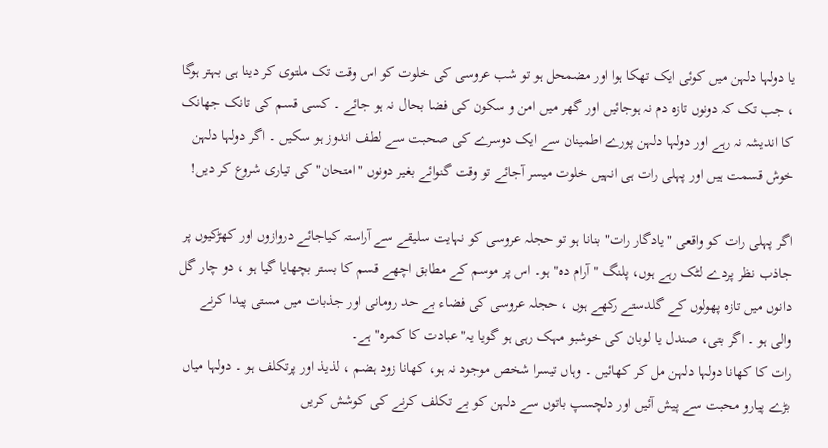یا دولہا دلہن میں کوئی ایک تھکا ہوا اور مضمحل ہو تو شب عروسی کی خلوت کو اس وقت تک ملتوی کر دینا ہی بہتر ہوگا ، جب تک کہ دونوں تازہ دم نہ ہوجائیں اور گھر میں امن و سکون کی فضا بحال نہ ہو جائے ۔ کسی قسم کی تانک جھانک کا اندیشہ نہ رہے اور دولہا دلہن پورے اطمینان سے ایک دوسرے کی صحبت سے لطف اندوز ہو سکیں ۔ اگر دولہا دلہن خوش قسمت ہیں اور پہلی رات ہی انہیں خلوت میسر آجائے تو وقت گنوائے بغیر دونوں "امتحان" کی تیاری شروع کر دیں!

اگر پہلی رات کو واقعی "یادگار رات" بنانا ہو تو حجلہ عروسی کو نہایت سلیقے سے آراستہ کیاجائے دروازوں اور کھڑکیوں پر جاذب نظر پردے لٹک رہے ہوں، پلنگ "آرام دہ" ہو۔ اس پر موسم کے مطابق اچھے قسم کا بستر بچھایا گیا ہو ، دو چار گل دانوں میں تازہ پھولوں کے گلدستے رکھے ہوں ، حجلہ عروسی کی فضاء بے حد رومانی اور جذبات میں مستی پیدا کرنے والی ہو ۔ اگر بتی، صندل یا لوبان کی خوشبو مہک رہی ہو گویا یہ"عبادت کا کمرہ" ہے۔
رات کا کھانا دولہا دلہن مل کر کھائیں ۔ وہاں تیسرا شخص موجود نہ ہو، کھانا زود ہضم ، لذیذ اور پرتکلف ہو ۔ دولہا میاں بڑے پیارو محبت سے پیش آئیں اور دلچسپ باتوں سے دلہن کو بے تکلف کرنے کی کوشش کریں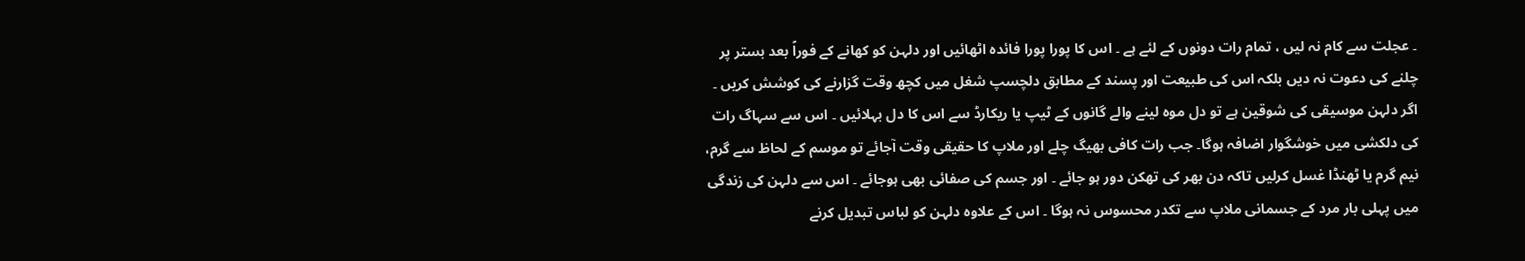۔ عجلت سے کام نہ لیں ، تمام رات دونوں کے لئے ہے ۔ اس کا پورا پورا فائدہ اٹھائیں اور دلہن کو کھانے کے فوراً بعد بستر پر چلنے کی دعوت نہ دیں بلکہ اس کی طبیعت اور پسند کے مطابق دلچسپ شغل میں کچھ وقت گزارنے کی کوشش کریں ۔
اگر دلہن موسیقی کی شوقین ہے تو دل موہ لینے والے گانوں کے ٹیپ یا ریکارڈ سے اس کا دل بہلائیں ۔ اس سے سہاگ رات کی دلکشی میں خوشگوار اضافہ ہوگا۔ جب رات کافی بھیگ چلے اور ملاپ کا حقیقی وقت آجائے تو موسم کے لحاظ سے گرم، نیم گرم یا ٹھنڈا غسل کرلیں تاکہ دن بھر کی تھکن دور ہو جائے ۔ اور جسم کی صفائی بھی ہوجائے ۔ اس سے دلہن کی زندگی میں پہلی بار مرد کے جسمانی ملاپ سے تکدر محسوس نہ ہوگا ۔ اس کے علاوہ دلہن کو لباس تبدیل کرنے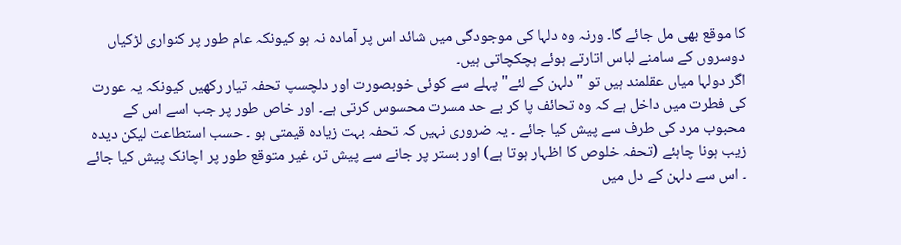کا موقع بھی مل جائے گا۔ ورنہ وہ دلہا کی موجودگی میں شائد اس پر آمادہ نہ ہو کیونکہ عام طور پر کنواری لڑکیاں دوسروں کے سامنے لباس اتارتے ہوئے ہچکچاتی ہیں۔
اگر دولہا میاں عقلمند ہیں تو "دلہن کے لئے" پہلے سے کوئی خوبصورت اور دلچسپ تحفہ تیار رکھیں کیونکہ یہ عورت کی فطرت میں داخل ہے کہ وہ تحائف پا کر بے حد مسرت محسوس کرتی ہے۔ اور خاص طور پر جب اسے اس کے محبوب مرد کی طرف سے پیش کیا جائے ۔ یہ ضروری نہیں کہ تحفہ بہت زیادہ قیمتی ہو ۔ حسب استطاعت لیکن دیدہ زیب ہونا چاہئے (تحفہ خلوص کا اظہار ہوتا ہے) اور بستر پر جانے سے پیش تر، غیر متوقع طور پر اچانک پیش کیا جائے ۔ اس سے دلہن کے دل میں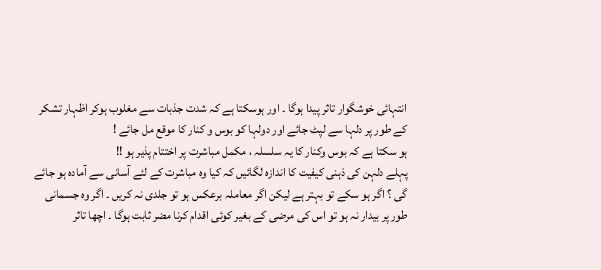انتہائی خوشگوار تاثر پیدا ہوگا ۔ اور ہوسکتا ہے کہ شدت جذبات سے مغلوب ہوکر اظہار تشکر کے طور پر دلہا سے لپٹ جائے اور دولہا کو بوس و کنار کا موقع مل جائے !
ہو سکتا ہے کہ بوس وکنار کا یہ سلسلہ ، مکمل مباشرت پر اختتام پذیر ہو !!
پہلے دلہن کی ذہنی کیفیت کا اندازہ لگائیں کہ کیا وہ مباشرت کے لئے آسانی سے آمادہ ہو جائے گی ؟ اگر ہو سکے تو بہتر ہے لیکن اگر معاملہ برعکس ہو تو جلدی نہ کریں ۔ اگر وہ جسمانی طور پر بیدار نہ ہو تو اس کی مرضی کے بغیر کوئی اقدام کرنا مضر ثابت ہوگا ۔ اچھا تاثر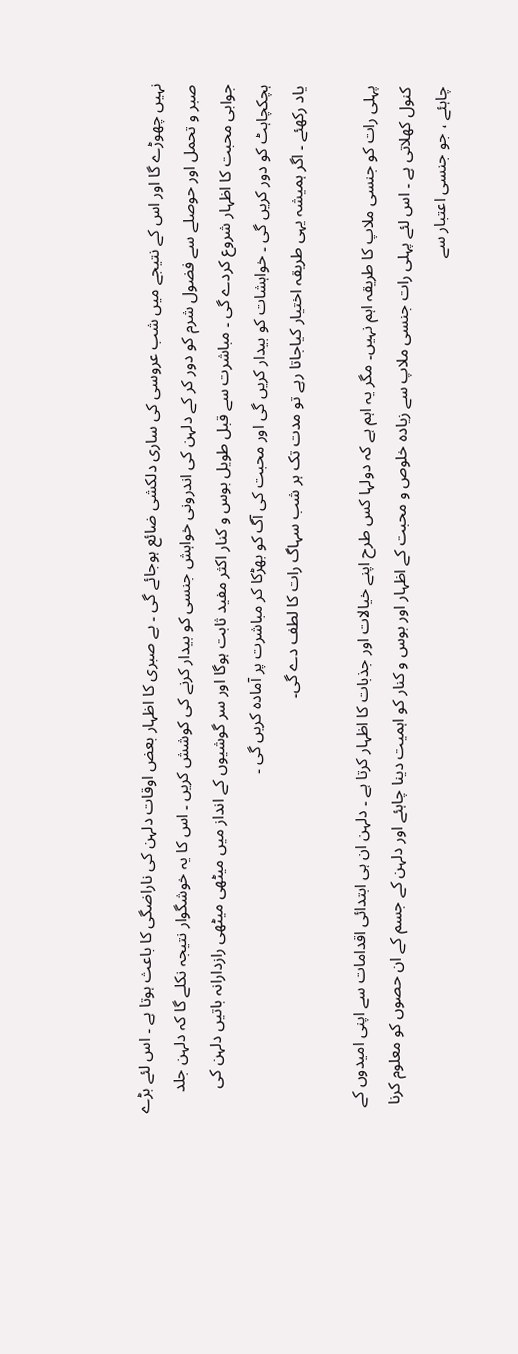نہیں چھوڑے گا اور اس کے نتیجے میں شب عروسی کی ساری دلکشی ضائع ہوجائے گی ۔ بے صبری کا اظہار بعض اوقات دلہن کی ناراضگی کا باعث ہوتا ہے ۔ اس لئے بڑے صبر و تحمل اور حوصلے سے فضول شرم کو دور کر کے دلہن کی اندرونی خواہش جنسی کو بیدار کرنے کی کوشش کریں ۔ اس کا یہ خوشگوار نتیجہ نکلے گا کہ دلہن جلد جوابی محبت کا اظہار شروع کردے گی ۔ مباشرت سے قبل طویل بوس و کنار اکثر مفید ثابت ہوگا اور سر گوشیوں کے انداز میں میٹھی میٹھی رازدارانہ باتیں دلہن کی ہچکچاہٹ کو دور کریں گی ۔ خواہشات کو بیدار کریں گی اور محبت کی آگ کو بھڑکا کر مباشرت پر آمادہ کریں گی ۔
یاد رکھئے ۔ اگر ہمیشہ یہی طریقہ اختیار کیاجاتا رہے تو مدت تک ہر شب سہاگ رات کا لطف دے گی۔

پہلی رات کو جنسی ملاپ کا طریقہ اہم نہیں۔ مگر یہ اہم ہے کہ دولہا کس طرح اپنے خیالات اور جذبات کا اظہار کرتا ہے ۔ دلہن ان ہی ابتدائی اقدامات سے اپنی امیدوں کے کنول کھلاتی ہے ۔ اس لئے پہلی رات جنسی ملاپ سے زیادہ خلوص و محبت کے اظہار اور بوس و کنار کو اہمیت دینا چاہئے اور دلہن کے جسم کے ان حصوں کو معلوم کرنا چاہئے ، جو جنسی اعتبار سے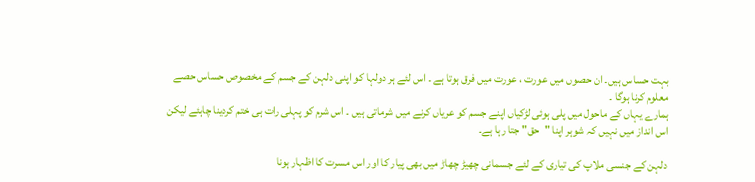بہت حساس ہیں۔ ان حصوں میں عورت ، عورت میں فرق ہوتا ہے ۔ اس لئے ہر دولہا کو اپنی دلہن کے جسم کے مخصوص حساس حصے معلوم کرنا ہوگا ۔
ہمارے یہاں کے ماحول میں پلی ہوئی لڑکیاں اپنے جسم کو عریاں کرنے میں شرماتی ہیں ۔ اس شرم کو پہلی رات ہی ختم کردینا چاہئے لیکن اس انداز میں نہیں کہ شوہر اپنا "حق" جتا رہا ہے۔

دلہن کے جنسی ملاپ کی تیاری کے لئے جسمانی چھیڑ چھاڑ میں بھی پیار کا اور اس مسرت کا اظہار ہونا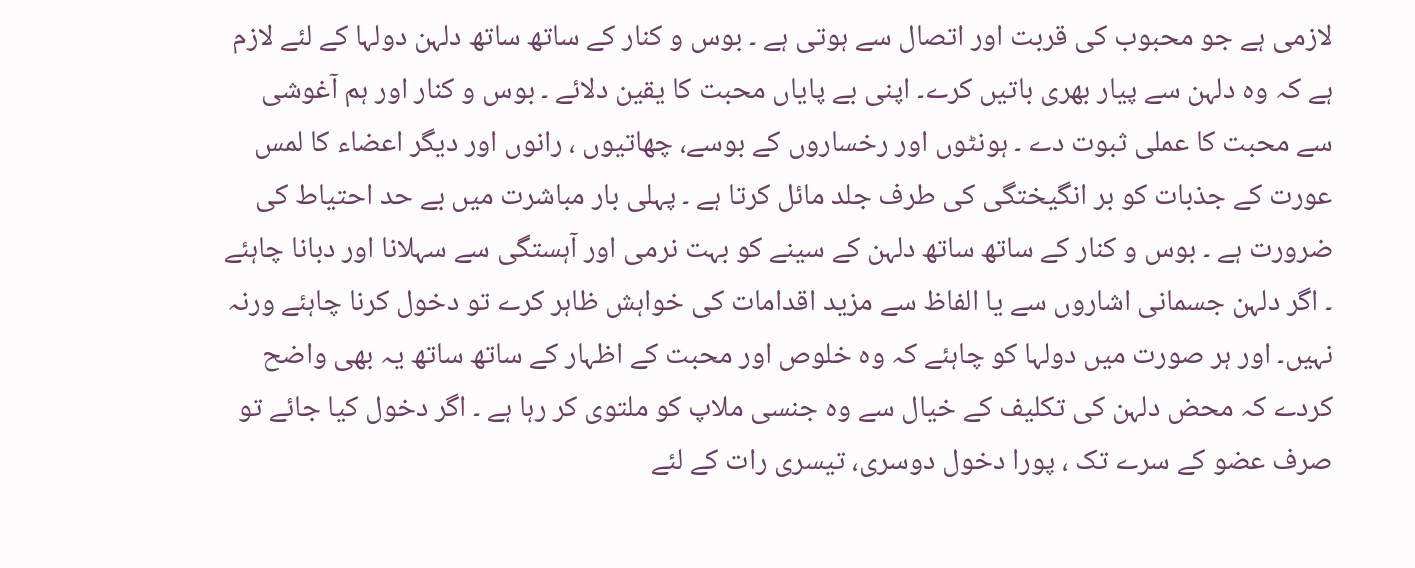لازمی ہے جو محبوب کی قربت اور اتصال سے ہوتی ہے ۔ بوس و کنار کے ساتھ ساتھ دلہن دولہا کے لئے لازم ہے کہ وہ دلہن سے پیار بھری باتیں کرے۔ اپنی بے پایاں محبت کا یقین دلائے ۔ بوس و کنار اور ہم آغوشی سے محبت کا عملی ثبوت دے ۔ ہونٹوں اور رخساروں کے بوسے، چھاتیوں ، رانوں اور دیگر اعضاء کا لمس عورت کے جذبات کو بر انگیختگی کی طرف جلد مائل کرتا ہے ۔ پہلی بار مباشرت میں بے حد احتیاط کی ضرورت ہے ۔ بوس و کنار کے ساتھ ساتھ دلہن کے سینے کو بہت نرمی اور آہستگی سے سہلانا اور دبانا چاہئے ۔ اگر دلہن جسمانی اشاروں سے یا الفاظ سے مزید اقدامات کی خواہش ظاہر کرے تو دخول کرنا چاہئے ورنہ نہیں۔ اور ہر صورت میں دولہا کو چاہئے کہ وہ خلوص اور محبت کے اظہار کے ساتھ ساتھ یہ بھی واضح کردے کہ محض دلہن کی تکلیف کے خیال سے وہ جنسی ملاپ کو ملتوی کر رہا ہے ۔ اگر دخول کیا جائے تو صرف عضو کے سرے تک ، پورا دخول دوسری، تیسری رات کے لئے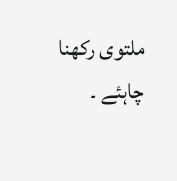ملتوی رکھنا چاہئے ۔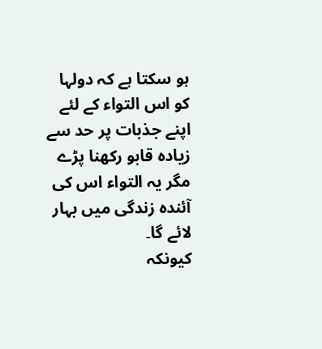ہو سکتا ہے کہ دولہا کو اس التواء کے لئے اپنے جذبات پر حد سے زیادہ قابو رکھنا پڑے مگر یہ التواء اس کی آئندہ زندگی میں بہار لائے گا۔
کیونکہ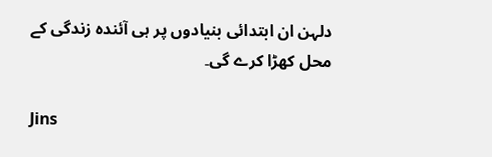دلہن ان ابتدائی بنیادوں پر ہی آئندہ زندگی کے محل کھڑا کرے گی۔

Jins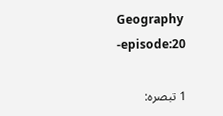Geography -episode:20

1 تبصرہ: